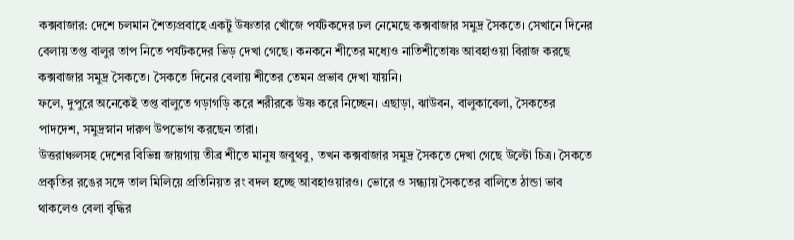কক্সবাজার: দেশে চলমান শৈত্যপ্রবাহে একটু উষ্ণতার খোঁজে পর্যটকদের ঢল নেমেছে কক্সবাজার সমুদ্র সৈকতে। সেখানে দিনের বেলায় তপ্ত বালুর তাপ নিতে পর্যটকদের ভিড় দেখা গেছে। কনকনে শীতের মধ্যেও নাতিশীতোষ্ণ আবহাওয়া বিরাজ করছে কক্সবাজার সমুদ্র সৈকতে। সৈকতে দিনের বেলায় শীতের তেমন প্রভাব দেখা যায়নি।
ফলে, দুপুরে অনেকেই তপ্ত বালুতে গড়াগড়ি করে শরীরকে উষ্ণ করে নিচ্ছেন। এছাড়া, ঝাউবন, বালুকাবেলা, সৈকতের পাদদেশ, সমুদ্রস্নান দারুণ উপভোগ করছেন তারা।
উত্তরাঞ্চলসহ দেশের বিভিন্ন জায়গায় তীব্র শীতে মানুষ জবুথবু, তখন কক্সবাজার সমুদ্র সৈকতে দেখা গেছে উল্টো চিত্র। সৈকতে প্রকৃতির রঙের সঙ্গে তাল মিলিয়ে প্রতিনিয়ত রং বদল হচ্ছে আবহাওয়ারও। ভোরে ও সন্ধ্যায় সৈকতের বালিতে ঠান্ডা ভাব থাকলেও বেলা বৃদ্ধির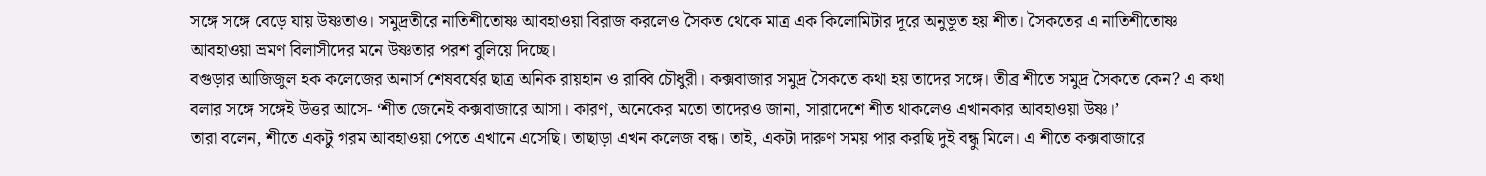সঙ্গে সঙ্গে বেড়ে যায় উষ্ণতাও। সমুদ্রতীরে নাতিশীতোষ্ণ আবহাওয়া বিরাজ করলেও সৈকত থেকে মাত্র এক কিলোমিটার দূরে অনুভূত হয় শীত। সৈকতের এ নাতিশীতোষ্ণ আবহাওয়া ভ্রমণ বিলাসীদের মনে উষ্ণতার পরশ বুলিয়ে দিচ্ছে।
বগুড়ার আজিজুল হক কলেজের অনার্স শেষবর্ষের ছাত্র অনিক রায়হান ও রাব্বি চৌধুরী। কক্সবাজার সমুদ্র সৈকতে কথা হয় তাদের সঙ্গে। তীব্র শীতে সমুদ্র সৈকতে কেন? এ কথা বলার সঙ্গে সঙ্গেই উত্তর আসে- ‘শীত জেনেই কক্সবাজারে আসা। কারণ, অনেকের মতো তাদেরও জানা, সারাদেশে শীত থাকলেও এখানকার আবহাওয়া উষ্ণ।’
তারা বলেন, শীতে একটু গরম আবহাওয়া পেতে এখানে এসেছি। তাছাড়া এখন কলেজ বন্ধ। তাই, একটা দারুণ সময় পার করছি দুই বন্ধু মিলে। এ শীতে কক্সবাজারে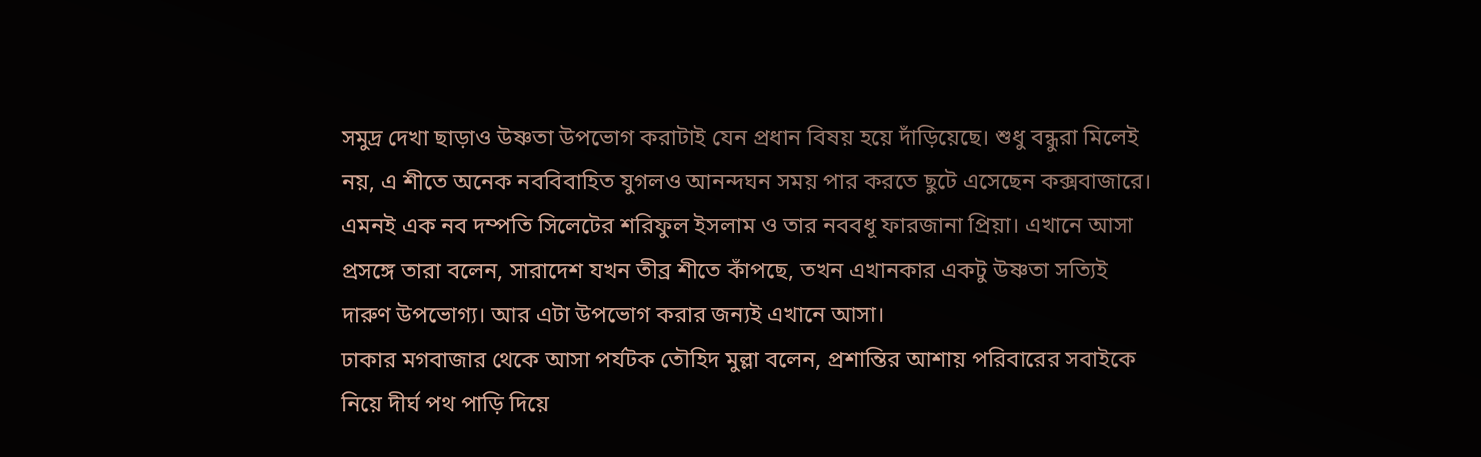সমুদ্র দেখা ছাড়াও উষ্ণতা উপভোগ করাটাই যেন প্রধান বিষয় হয়ে দাঁড়িয়েছে। শুধু বন্ধুরা মিলেই নয়, এ শীতে অনেক নববিবাহিত যুগলও আনন্দঘন সময় পার করতে ছুটে এসেছেন কক্সবাজারে।
এমনই এক নব দম্পতি সিলেটের শরিফুল ইসলাম ও তার নববধূ ফারজানা প্রিয়া। এখানে আসা প্রসঙ্গে তারা বলেন, সারাদেশ যখন তীব্র শীতে কাঁপছে, তখন এখানকার একটু উষ্ণতা সত্যিই দারুণ উপভোগ্য। আর এটা উপভোগ করার জন্যই এখানে আসা।
ঢাকার মগবাজার থেকে আসা পর্যটক তৌহিদ মুল্লা বলেন, প্রশান্তির আশায় পরিবারের সবাইকে নিয়ে দীর্ঘ পথ পাড়ি দিয়ে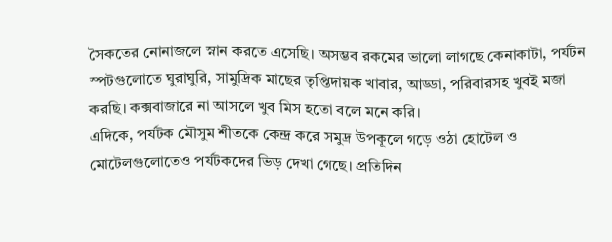সৈকতের নোনাজলে স্নান করতে এসেছি। অসম্ভব রকমের ভালো লাগছে কেনাকাটা, পর্যটন স্পটগুলোতে ঘুরাঘুরি, সামুদ্রিক মাছের তৃপ্তিদায়ক খাবার, আড্ডা, পরিবারসহ খুবই মজা করছি। কক্সবাজারে না আসলে খুব মিস হতো বলে মনে করি।
এদিকে, পর্যটক মৌসুম শীতকে কেন্দ্র করে সমুদ্র উপকূলে গড়ে ওঠা হোটেল ও মোটেলগুলোতেও পর্যটকদের ভিড় দেখা গেছে। প্রতিদিন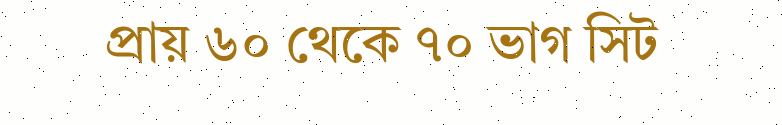প্রায় ৬০ থেকে ৭০ ভাগ সিট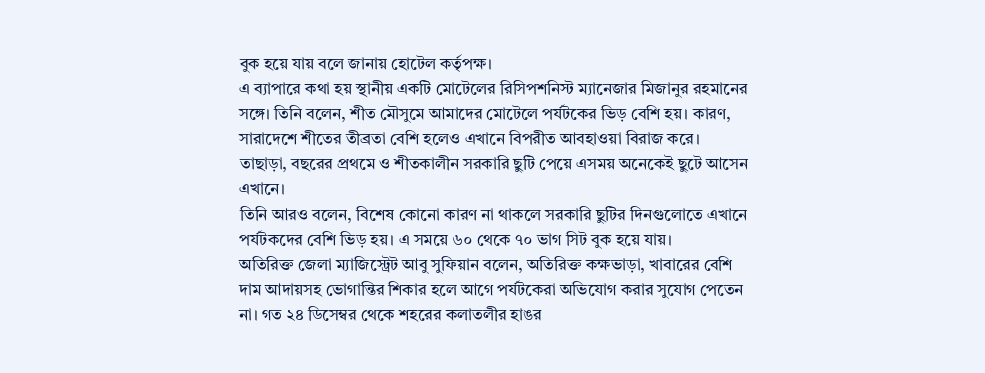বুক হয়ে যায় বলে জানায় হোটেল কর্তৃপক্ষ।
এ ব্যাপারে কথা হয় স্থানীয় একটি মোটেলের রিসিপশনিস্ট ম্যানেজার মিজানুর রহমানের সঙ্গে। তিনি বলেন, শীত মৌসুমে আমাদের মোটেলে পর্যটকের ভিড় বেশি হয়। কারণ, সারাদেশে শীতের তীব্রতা বেশি হলেও এখানে বিপরীত আবহাওয়া বিরাজ করে। তাছাড়া, বছরের প্রথমে ও শীতকালীন সরকারি ছুটি পেয়ে এসময় অনেকেই ছুটে আসেন এখানে।
তিনি আরও বলেন, বিশেষ কোনো কারণ না থাকলে সরকারি ছুটির দিনগুলোতে এখানে পর্যটকদের বেশি ভিড় হয়। এ সময়ে ৬০ থেকে ৭০ ভাগ সিট বুক হয়ে যায়।
অতিরিক্ত জেলা ম্যাজিস্ট্রেট আবু সুফিয়ান বলেন, অতিরিক্ত কক্ষভাড়া, খাবারের বেশি দাম আদায়সহ ভোগান্তির শিকার হলে আগে পর্যটকেরা অভিযোগ করার সুযোগ পেতেন না। গত ২৪ ডিসেম্বর থেকে শহরের কলাতলীর হাঙর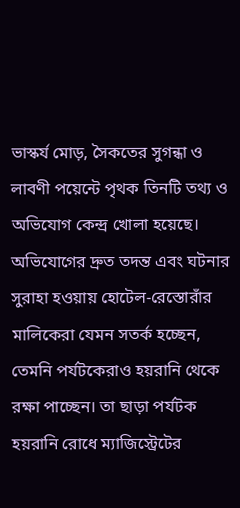ভাস্কর্য মোড়, সৈকতের সুগন্ধা ও লাবণী পয়েন্টে পৃথক তিনটি তথ্য ও অভিযোগ কেন্দ্র খোলা হয়েছে। অভিযোগের দ্রুত তদন্ত এবং ঘটনার সুরাহা হওয়ায় হোটেল-রেস্তোরাঁর মালিকেরা যেমন সতর্ক হচ্ছেন, তেমনি পর্যটকেরাও হয়রানি থেকে রক্ষা পাচ্ছেন। তা ছাড়া পর্যটক হয়রানি রোধে ম্যাজিস্ট্রেটের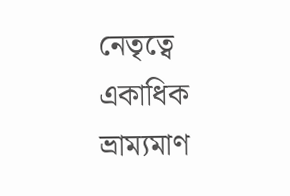নেতৃত্বে একাধিক ভ্রাম্যমাণ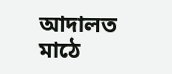আদালত মাঠে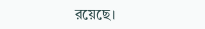রয়েছে।